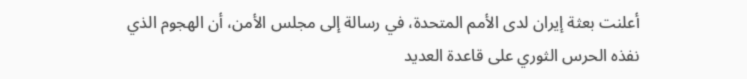أعلنت بعثة إيران لدى الأمم المتحدة، في رسالة إلى مجلس الأمن، أن الهجوم الذي نفذه الحرس الثوري على قاعدة العديد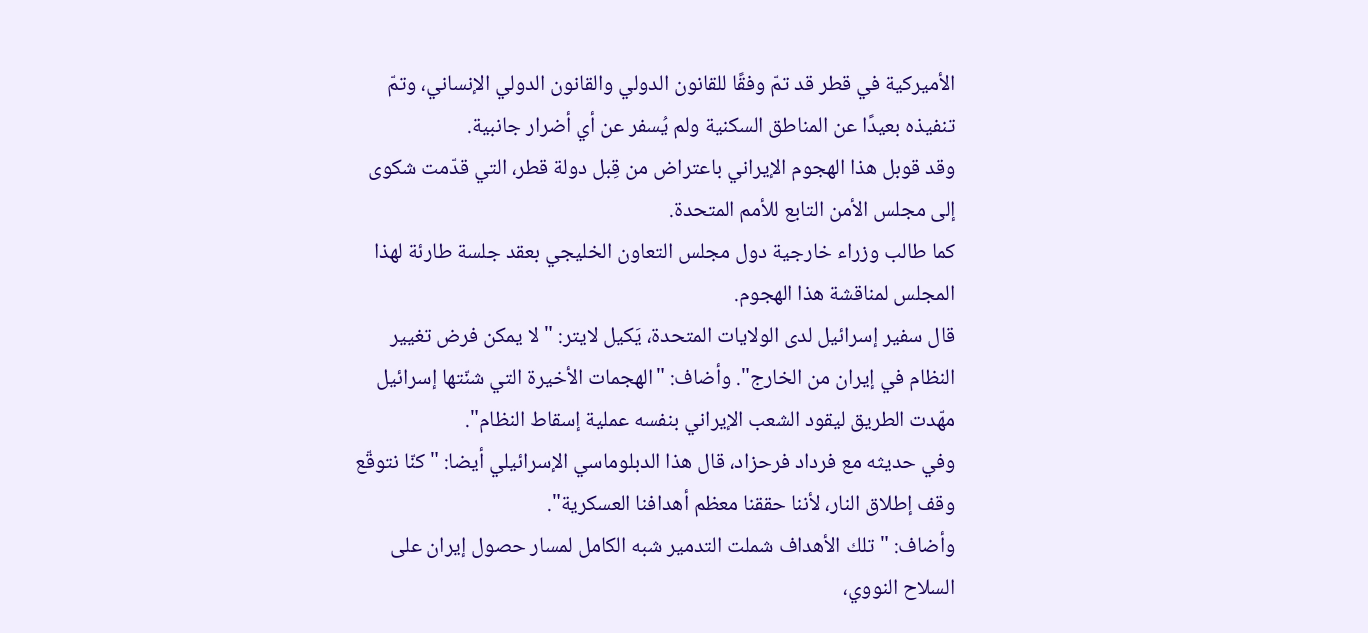الأميركية في قطر قد تمّ وفقًا للقانون الدولي والقانون الدولي الإنساني، وتمّ تنفيذه بعيدًا عن المناطق السكنية ولم يُسفر عن أي أضرار جانبية.
وقد قوبل هذا الهجوم الإيراني باعتراض من قِبل دولة قطر، التي قدّمت شكوى إلى مجلس الأمن التابع للأمم المتحدة.
كما طالب وزراء خارجية دول مجلس التعاون الخليجي بعقد جلسة طارئة لهذا المجلس لمناقشة هذا الهجوم.
قال سفير إسرائيل لدى الولايات المتحدة، يَكيل لايتر: "لا يمكن فرض تغيير النظام في إيران من الخارج". وأضاف: "الهجمات الأخيرة التي شنّتها إسرائيل مهّدت الطريق ليقود الشعب الإيراني بنفسه عملية إسقاط النظام".
وفي حديثه مع فرداد فرحزاد، قال هذا الدبلوماسي الإسرائيلي أيضا: "كنّا نتوقّع وقف إطلاق النار، لأننا حققنا معظم أهدافنا العسكرية".
وأضاف: "تلك الأهداف شملت التدمير شبه الكامل لمسار حصول إيران على السلاح النووي،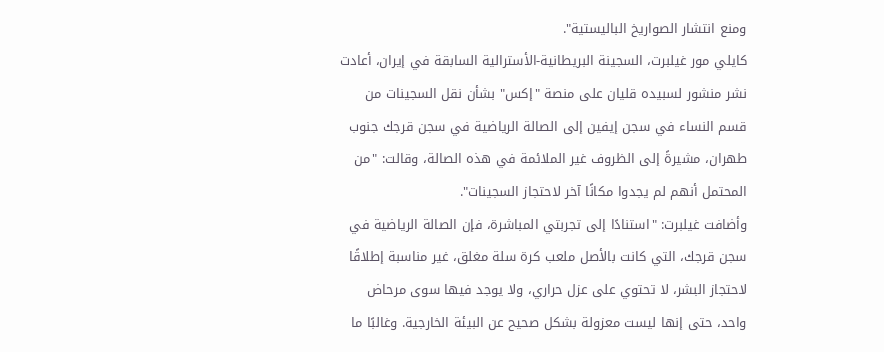ومنع انتشار الصواريخ الباليستية".
كايلي مور غيلبرت، السجينة البريطانية-الأسترالية السابقة في إيران، أعادت نشر منشور لسبيده قليان على منصة "إكس" بشأن نقل السجينات من قسم النساء في سجن إيفين إلى الصالة الرياضية في سجن قرجك جنوب طهران، مشيرةً إلى الظروف غير الملائمة في هذه الصالة، وقالت: "من المحتمل أنهم لم يجدوا مكانًا آخر لاحتجاز السجينات".
وأضافت غيلبرت: "استنادًا إلى تجربتي المباشرة، فإن الصالة الرياضية في سجن قرجك، التي كانت بالأصل ملعب كرة سلة مغلق، غير مناسبة إطلاقًا لاحتجاز البشر، لا تحتوي على عزل حراري، ولا يوجد فيها سوى مرحاض واحد، حتى إنها ليست معزولة بشكل صحيح عن البيئة الخارجية. وغالبًا ما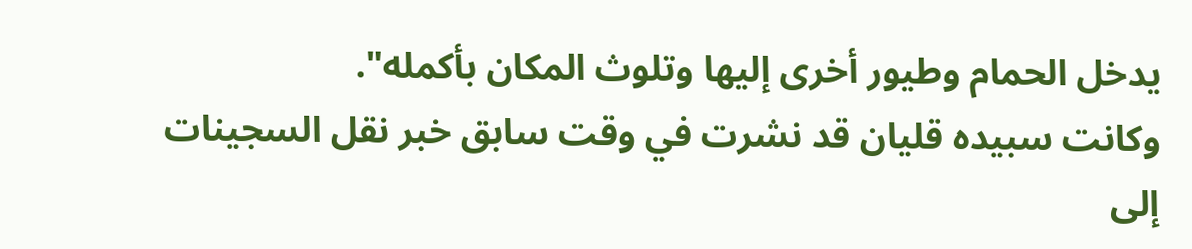يدخل الحمام وطيور أخرى إليها وتلوث المكان بأكمله".
وكانت سبيده قليان قد نشرت في وقت سابق خبر نقل السجينات إلى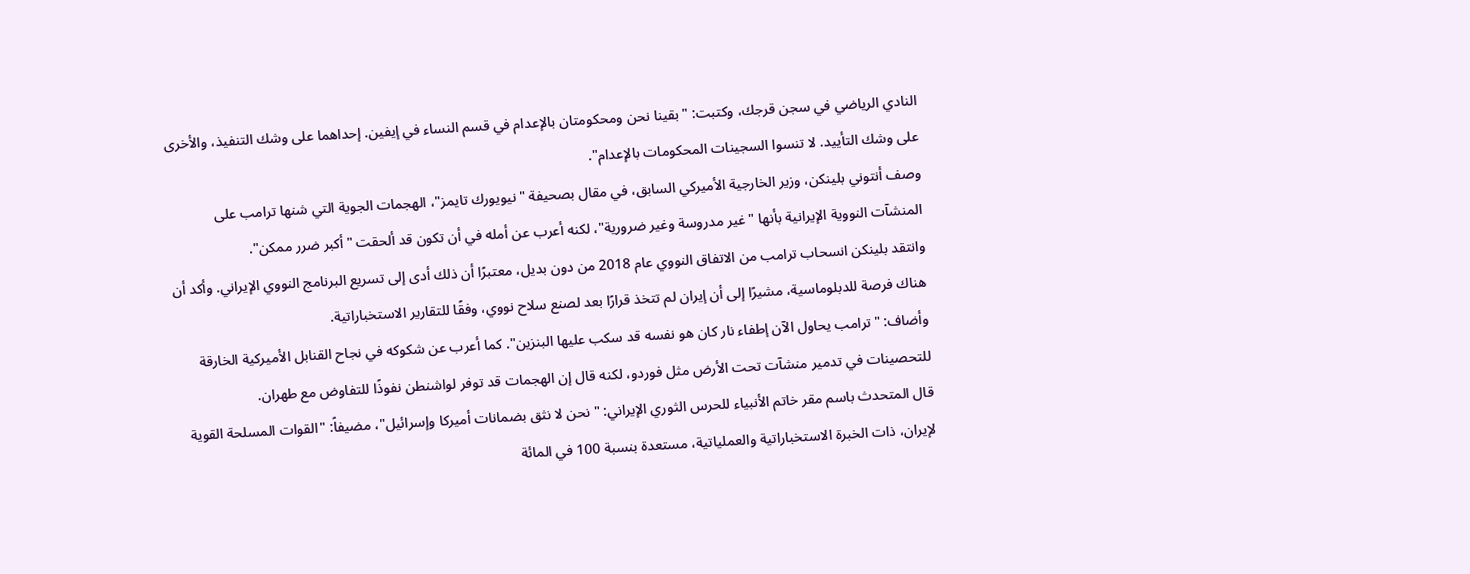النادي الرياضي في سجن قرجك، وكتبت: "بقينا نحن ومحكومتان بالإعدام في قسم النساء في إيفين. إحداهما على وشك التنفيذ، والأخرى على وشك التأييد. لا تنسوا السجينات المحكومات بالإعدام".
وصف أنتوني بلينكن، وزير الخارجية الأميركي السابق، في مقال بصحيفة "نيويورك تايمز"، الهجمات الجوية التي شنها ترامب على المنشآت النووية الإيرانية بأنها "غير مدروسة وغير ضرورية"، لكنه أعرب عن أمله في أن تكون قد ألحقت "أكبر ضرر ممكن".
وانتقد بلينكن انسحاب ترامب من الاتفاق النووي عام 2018 من دون بديل، معتبرًا أن ذلك أدى إلى تسريع البرنامج النووي الإيراني. وأكد أن هناك فرصة للدبلوماسية، مشيرًا إلى أن إيران لم تتخذ قرارًا بعد لصنع سلاح نووي، وفقًا للتقارير الاستخباراتية.
وأضاف: "ترامب يحاول الآن إطفاء نار كان هو نفسه قد سكب عليها البنزين". كما أعرب عن شكوكه في نجاح القنابل الأميركية الخارقة للتحصينات في تدمير منشآت تحت الأرض مثل فوردو، لكنه قال إن الهجمات قد توفر لواشنطن نفوذًا للتفاوض مع طهران.
قال المتحدث باسم مقر خاتم الأنبياء للحرس الثوري الإيراني: "نحن لا نثق بضمانات أميركا وإسرائيل"، مضيفاً: "القوات المسلحة القوية لإيران، ذات الخبرة الاستخباراتية والعملياتية، مستعدة بنسبة 100 في المائة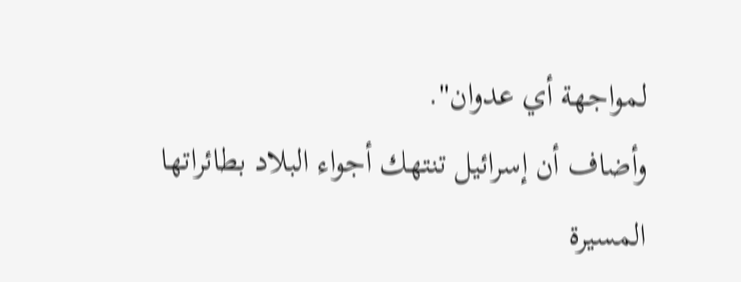لمواجهة أي عدوان".
وأضاف أن إسرائيل تنتهك أجواء البلاد بطائراتها المسيرة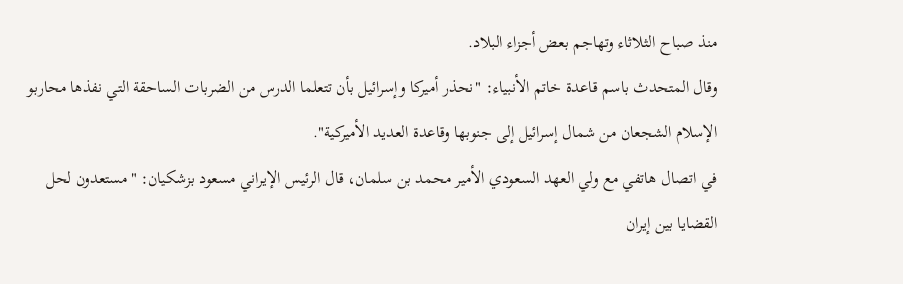منذ صباح الثلاثاء وتهاجم بعض أجزاء البلاد.
وقال المتحدث باسم قاعدة خاتم الأنبياء: "نحذر أميركا وإسرائيل بأن تتعلما الدرس من الضربات الساحقة التي نفذها محاربو الإسلام الشجعان من شمال إسرائيل إلى جنوبها وقاعدة العديد الأميركية".
في اتصال هاتفي مع ولي العهد السعودي الأمير محمد بن سلمان، قال الرئيس الإيراني مسعود بزشكيان: "مستعدون لحل القضايا بين إيران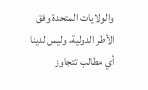والولايات المتحدة وفق الأطر الدولية، وليس لدينا أي مطالب تتجاوز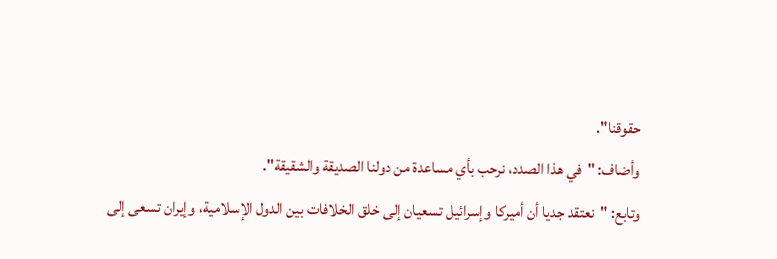حقوقنا".
وأضاف: "في هذا الصدد، نرحب بأي مساعدة من دولنا الصديقة والشقيقة".
وتابع: "نعتقد جديا أن أميركا وإسرائيل تسعيان إلى خلق الخلافات بين الدول الإسلامية، وإيران تسعى إلى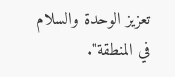تعزيز الوحدة والسلام في المنطقة".